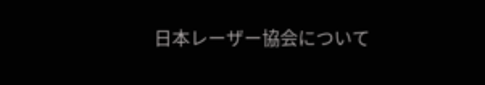日本レーザー協会について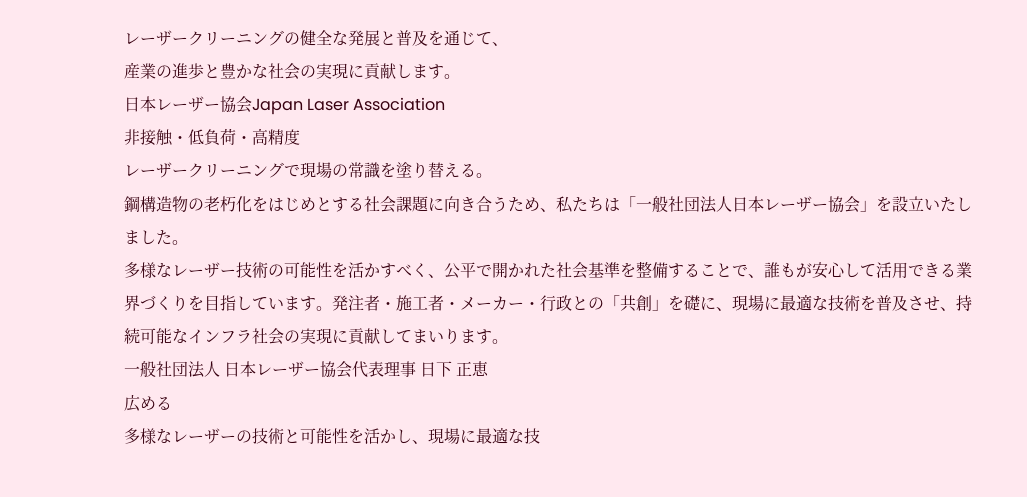レーザークリーニングの健全な発展と普及を通じて、
産業の進歩と豊かな社会の実現に貢献します。
日本レーザー協会Japan Laser Association
非接触・低負荷・高精度
レーザークリーニングで現場の常識を塗り替える。
鋼構造物の老朽化をはじめとする社会課題に向き合うため、私たちは「一般社団法人日本レーザー協会」を設立いたしました。
多様なレーザー技術の可能性を活かすべく、公平で開かれた社会基準を整備することで、誰もが安心して活用できる業界づくりを目指しています。発注者・施工者・メーカー・行政との「共創」を礎に、現場に最適な技術を普及させ、持続可能なインフラ社会の実現に貢献してまいります。
一般社団法人 日本レーザー協会代表理事 日下 正恵
広める
多様なレーザーの技術と可能性を活かし、現場に最適な技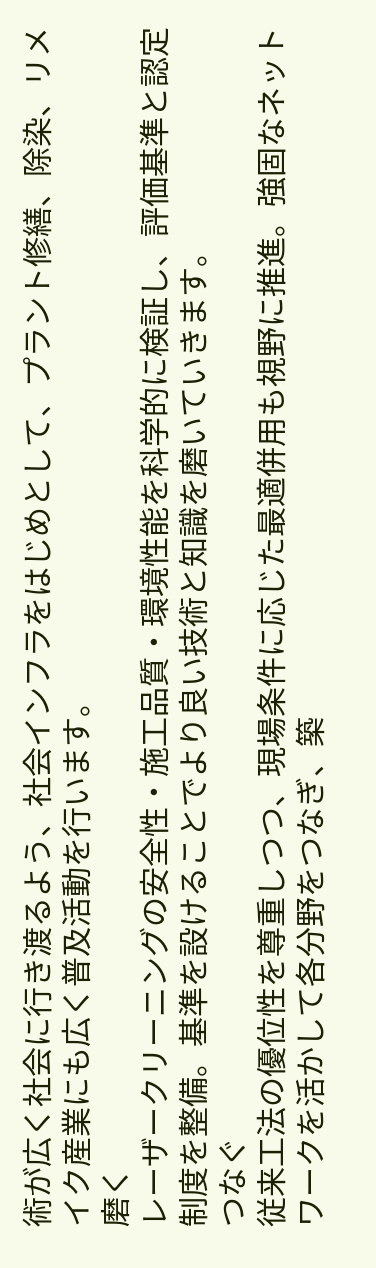術が広く社会に行き渡るよう、社会インフラをはじめとして、プラント修繕、除染、リメイク産業にも広く普及活動を行います。
磨く
レーザークリーニングの安全性・施工品質・環境性能を科学的に検証し、評価基準と認定制度を整備。基準を設けることでより良い技術と知識を磨いていきます。
つなぐ
従来工法の優位性を尊重しつつ、現場条件に応じた最適併用も視野に推進。強固なネットワークを活かして各分野をつなぎ、築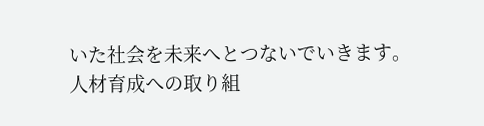いた社会を未来へとつないでいきます。
人材育成への取り組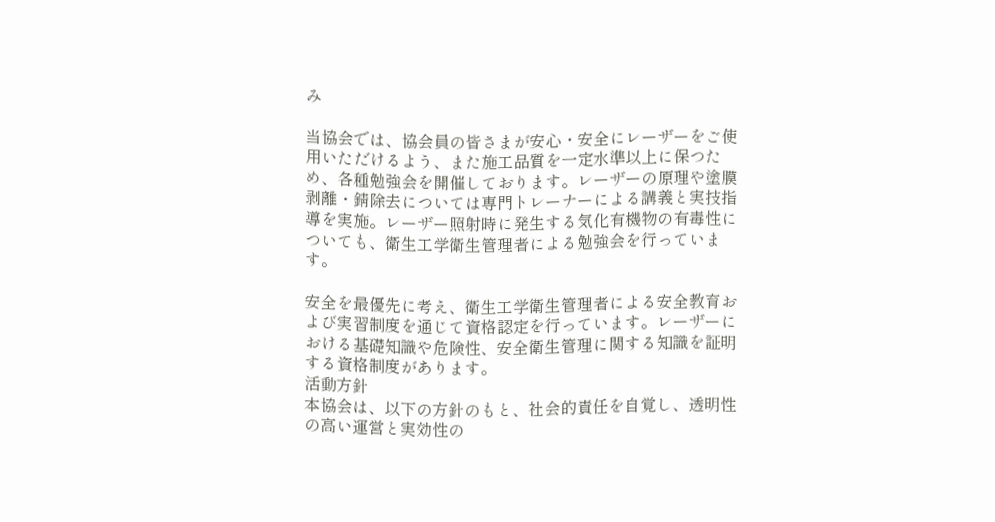み

当協会では、協会員の皆さまが安心・安全にレーザーをご使用いただけるよう、また施工品質を一定水準以上に保つため、各種勉強会を開催しております。レーザーの原理や塗膜剥離・錆除去については専門トレーナーによる講義と実技指導を実施。レーザー照射時に発生する気化有機物の有毒性についても、衛生工学衛生管理者による勉強会を行っています。

安全を最優先に考え、衛生工学衛生管理者による安全教育および実習制度を通じて資格認定を行っています。レーザーにおける基礎知識や危険性、安全衛生管理に関する知識を証明する資格制度があります。
活動方針
本協会は、以下の方針のもと、社会的責任を自覚し、透明性の高い運営と実効性の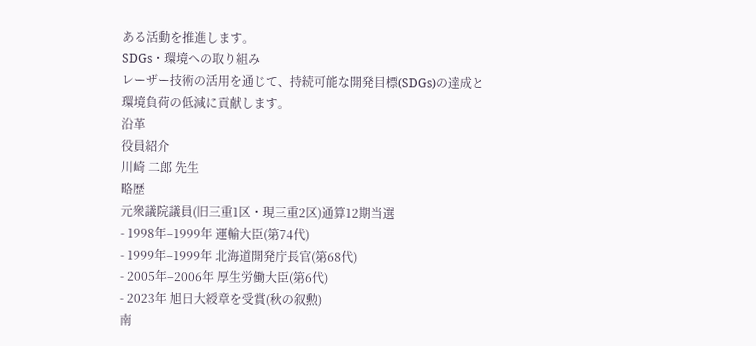ある活動を推進します。
SDGs・環境への取り組み
レーザー技術の活用を通じて、持続可能な開発目標(SDGs)の達成と環境負荷の低減に貢献します。
沿革
役員紹介
川崎 二郎 先生
略歴
元衆議院議員(旧三重1区・現三重2区)通算12期当選
- 1998年–1999年 運輸大臣(第74代)
- 1999年–1999年 北海道開発庁長官(第68代)
- 2005年–2006年 厚生労働大臣(第6代)
- 2023年 旭日大綬章を受賞(秋の叙勲)
南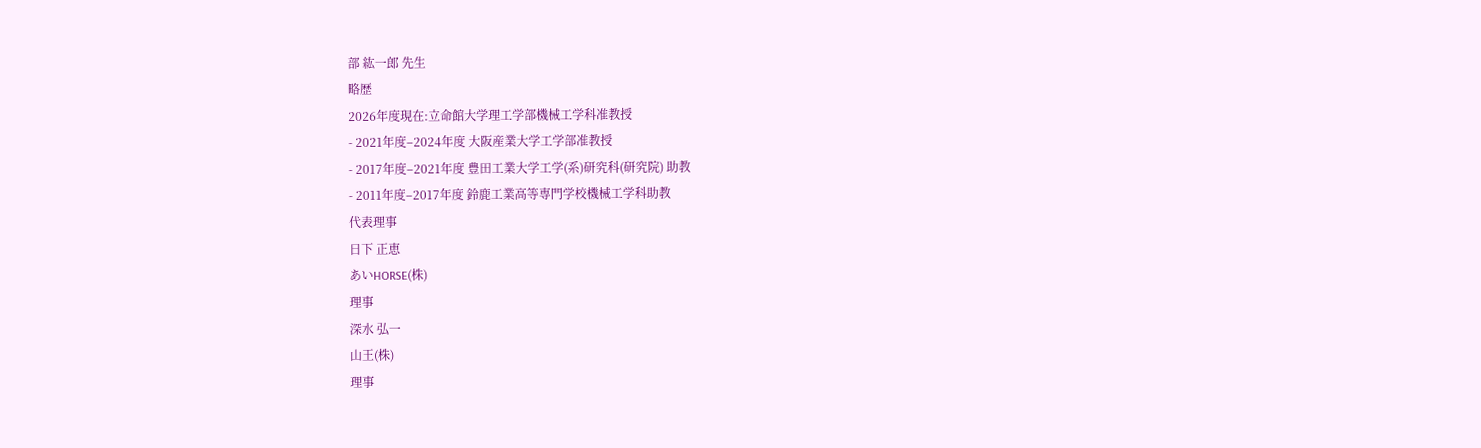部 紘一郎 先生
略歴
2026年度現在:立命館大学理工学部機械工学科准教授
- 2021年度–2024年度 大阪産業大学工学部准教授
- 2017年度–2021年度 豊田工業大学工学(系)研究科(研究院) 助教
- 2011年度–2017年度 鈴鹿工業高等専門学校機械工学科助教
代表理事
日下 正恵
あいHORSE(株)
理事
深水 弘一
山王(株)
理事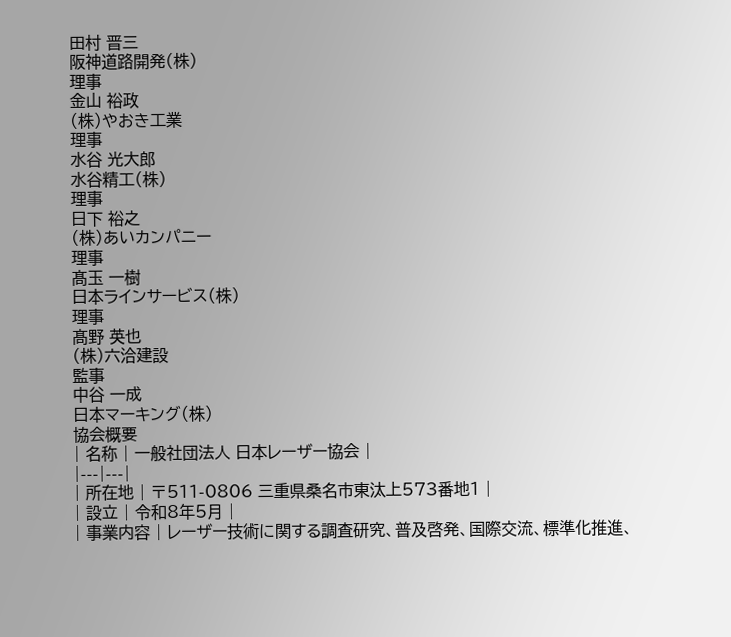田村 晋三
阪神道路開発(株)
理事
金山 裕政
(株)やおき工業
理事
水谷 光大郎
水谷精工(株)
理事
日下 裕之
(株)あいカンパニー
理事
髙玉 一樹
日本ラインサービス(株)
理事
髙野 英也
(株)六洽建設
監事
中谷 一成
日本マーキング(株)
協会概要
| 名称 | 一般社団法人 日本レーザー協会 |
|---|---|
| 所在地 | 〒511-0806 三重県桑名市東汰上573番地1 |
| 設立 | 令和8年5月 |
| 事業内容 | レーザー技術に関する調査研究、普及啓発、国際交流、標準化推進、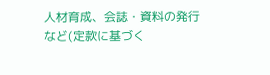人材育成、会誌・資料の発行 など(定款に基づく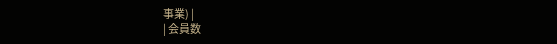事業) |
| 会員数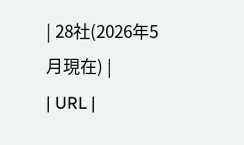| 28社(2026年5月現在) |
| URL |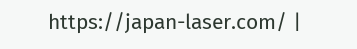https://japan-laser.com/ |